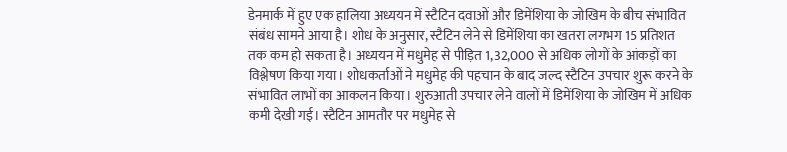डेनमार्क में हुए एक हालिया अध्ययन में स्टैटिन दवाओं और डिमेंशिया के जोखिम के बीच संभावित संबंध सामने आया है। शोध के अनुसार, स्टैटिन लेने से डिमेंशिया का खतरा लगभग 15 प्रतिशत तक कम हो सकता है। अध्ययन में मधुमेह से पीड़ित 1,32,000 से अधिक लोगों के आंकड़ों का विश्लेषण किया गया। शोधकर्ताओं ने मधुमेह की पहचान के बाद जल्द स्टैटिन उपचार शुरू करने के संभावित लाभों का आकलन किया। शुरुआती उपचार लेने वालों में डिमेंशिया के जोखिम में अधिक कमी देखी गई। स्टैटिन आमतौर पर मधुमेह से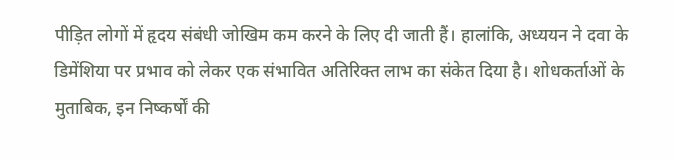पीड़ित लोगों में हृदय संबंधी जोखिम कम करने के लिए दी जाती हैं। हालांकि, अध्ययन ने दवा के डिमेंशिया पर प्रभाव को लेकर एक संभावित अतिरिक्त लाभ का संकेत दिया है। शोधकर्ताओं के मुताबिक, इन निष्कर्षों की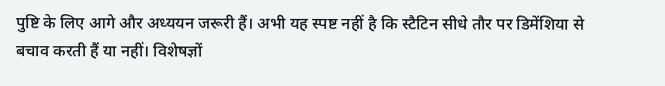पुष्टि के लिए आगे और अध्ययन जरूरी हैं। अभी यह स्पष्ट नहीं है कि स्टैटिन सीधे तौर पर डिमेंशिया से बचाव करती हैं या नहीं। विशेषज्ञों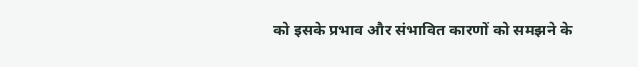को इसके प्रभाव और संभावित कारणों को समझने के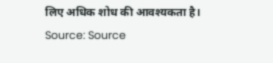लिए अधिक शोध की आवश्यकता है।
Source: Source